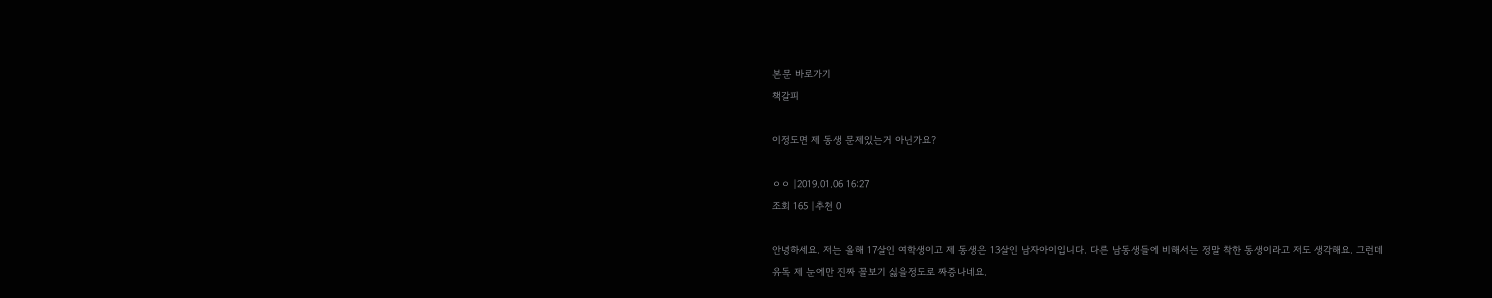본문 바로가기
책갈피

이정도면 제 동생 문제있는거 아닌가요?

ㅇㅇ |2019.01.06 16:27
조회 165 |추천 0

안녕하세요. 저는 올해 17살인 여학생이고 제 동생은 13살인 남자아이입니다. 다른 남동생들에 비해서는 정말 착한 동생이라고 저도 생각해요. 그런데 유독 제 눈에만 진짜 꼴보기 싫을정도로 짜증나네요.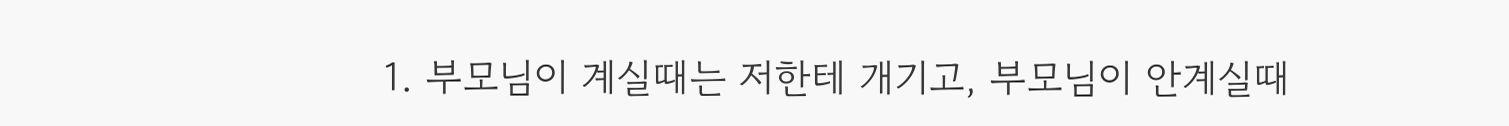1. 부모님이 계실때는 저한테 개기고, 부모님이 안계실때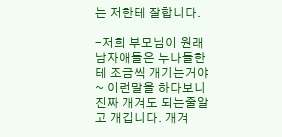는 저한테 잘합니다.

-저희 부모님이 원래 남자애들은 누나들한테 조금씩 개기는거야~ 이런말을 하다보니 진짜 개겨도 되는줄알고 개깁니다. 개겨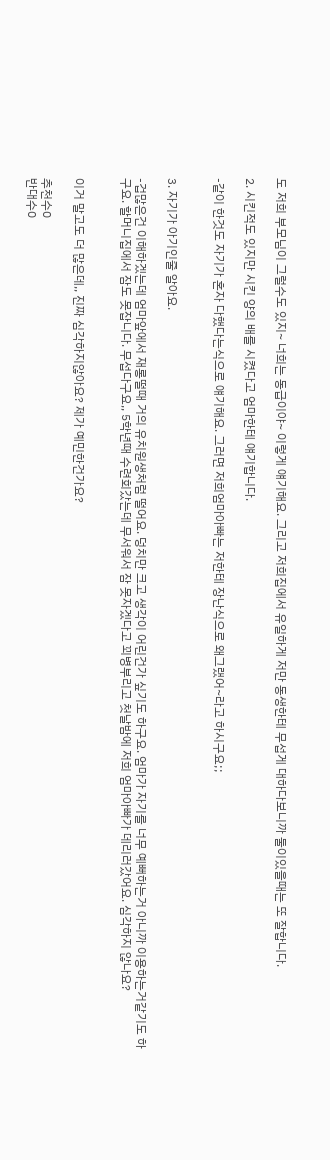도 저희 부모님이 그럴수도 있지~ 너희는 동급이야~ 이렇게 얘기해요. 그리고 저희집에서 유일하게 저만 동생한테 무섭게 대하다보니까 둘이있을때는 또 잘합니다.

2. 시킨적도 있지만 시킨 양의 배를 시켰다고 엄마한테 얘기합니다.

-같이 한것도 자기가 혼자 다했다는식으로 얘기해요. 그러면 저희엄마아빠는 저한테 장난식으로 왜그랬어~라고 하시구요;;


3. 자기가 아기인줄 알아요.

-겁많은건 이해하겠는데 엄마앞에서 재롱떨때 거의 유치원생처럼 떨어요. 덩치만 크고 생각이 어린건가 싶기도 하구요. 엄마가 자기를 너무 예뻐하는거 아니까 이용하는거같기도 하구요. 할머니집에서 잠도 못잡니다. 무섭다구요,, 5학년때 수련회갔는데 무서워서 잠 못자겠다고 꾀병부리고 첫날밤에 저희 엄마아빠가 데리러갔어요. 심각하지 않나요?


이거 말고도 더 많은데,, 진짜 심각하지않아요? 제가 예민한건가요?

추천수0
반대수0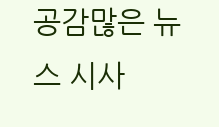공감많은 뉴스 시사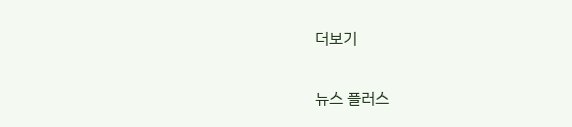더보기

뉴스 플러스